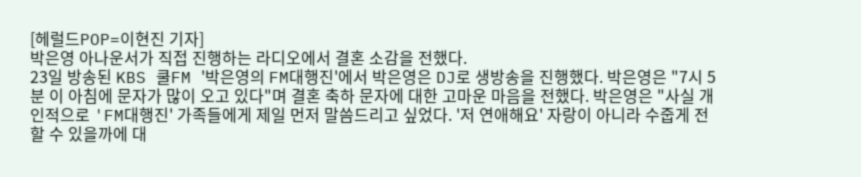[헤럴드POP=이현진 기자]
박은영 아나운서가 직접 진행하는 라디오에서 결혼 소감을 전했다.
23일 방송된 KBS 쿨FM '박은영의 FM대행진'에서 박은영은 DJ로 생방송을 진행했다. 박은영은 "7시 5분 이 아침에 문자가 많이 오고 있다"며 결혼 축하 문자에 대한 고마운 마음을 전했다. 박은영은 "사실 개인적으로 'FM대행진' 가족들에게 제일 먼저 말씀드리고 싶었다. '저 연애해요' 자랑이 아니라 수줍게 전할 수 있을까에 대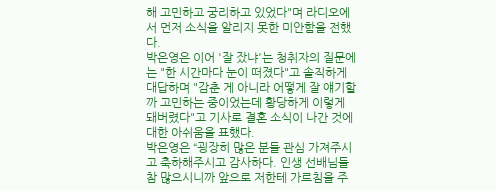해 고민하고 궁리하고 있었다"며 라디오에서 먼저 소식을 알리지 못한 미안함을 전했다.
박은영은 이어 '잘 잤냐'는 청취자의 질문에는 "한 시간마다 눈이 떠졌다"고 솔직하게 대답하며 "감춘 게 아니라 어떻게 잘 얘기할까 고민하는 중이었는데 황당하게 이렇게 돼버렸다"고 기사로 결혼 소식이 나간 것에 대한 아쉬움을 표했다.
박은영은 “굉장히 많은 분들 관심 가져주시고 축하해주시고 감사하다. 인생 선배님들 참 많으시니까 앞으로 저한테 가르침을 주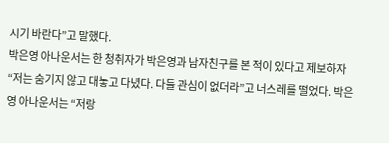시기 바란다”고 말했다.
박은영 아나운서는 한 청취자가 박은영과 남자친구를 본 적이 있다고 제보하자 “저는 숨기지 않고 대놓고 다녔다. 다들 관심이 없더라”고 너스레를 떨었다. 박은영 아나운서는 “저랑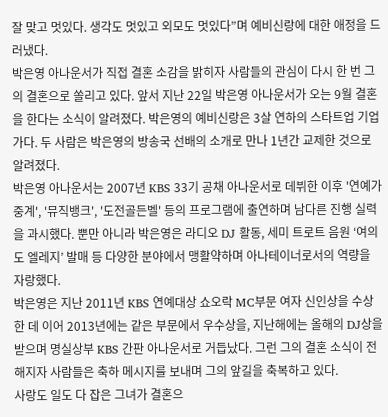잘 맞고 멋있다. 생각도 멋있고 외모도 멋있다”며 예비신랑에 대한 애정을 드러냈다.
박은영 아나운서가 직접 결혼 소감을 밝히자 사람들의 관심이 다시 한 번 그의 결혼으로 쏠리고 있다. 앞서 지난 22일 박은영 아나운서가 오는 9월 결혼을 한다는 소식이 알려졌다. 박은영의 예비신랑은 3살 연하의 스타트업 기업가다. 두 사람은 박은영의 방송국 선배의 소개로 만나 1년간 교제한 것으로 알려졌다.
박은영 아나운서는 2007년 KBS 33기 공채 아나운서로 데뷔한 이후 '연예가중계', '뮤직뱅크', '도전골든벨' 등의 프로그램에 출연하며 남다른 진행 실력을 과시했다. 뿐만 아니라 박은영은 라디오 DJ 활동, 세미 트로트 음원 ‘여의도 엘레지’ 발매 등 다양한 분야에서 맹활약하며 아나테이너로서의 역량을 자랑했다.
박은영은 지난 2011년 KBS 연예대상 쇼오락 MC부문 여자 신인상을 수상한 데 이어 2013년에는 같은 부문에서 우수상을, 지난해에는 올해의 DJ상을 받으며 명실상부 KBS 간판 아나운서로 거듭났다. 그런 그의 결혼 소식이 전해지자 사람들은 축하 메시지를 보내며 그의 앞길을 축복하고 있다.
사랑도 일도 다 잡은 그녀가 결혼으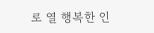로 열 행복한 인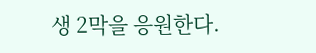생 2막을 응원한다.